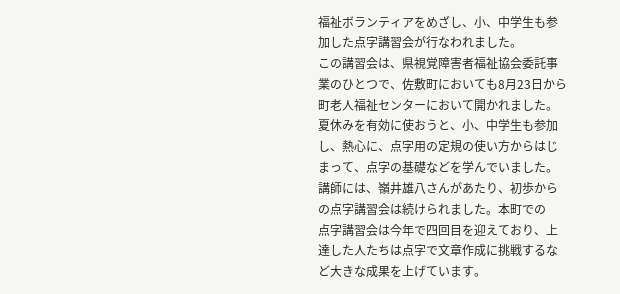福祉ボランティアをめざし、小、中学生も参加した点字講習会が行なわれました。
この講習会は、県視覚障害者福祉協会委託事業のひとつで、佐敷町においても8月23日から町老人福祉センターにおいて開かれました。夏休みを有効に使おうと、小、中学生も参加し、熱心に、点字用の定規の使い方からはじまって、点字の基礎などを学んでいました。
講師には、嶺井雄八さんがあたり、初歩からの点字講習会は続けられました。本町での
点字講習会は今年で四回目を迎えており、上達した人たちは点字で文章作成に挑戦するなど大きな成果を上げています。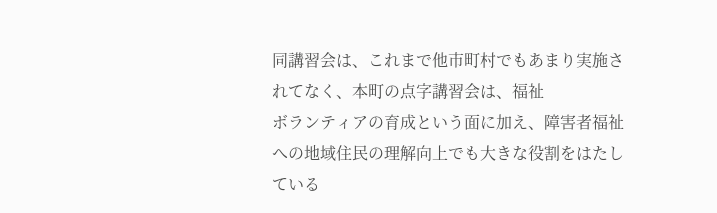同講習会は、これまで他市町村でもあまり実施されてなく、本町の点字講習会は、福祉
ボランティアの育成という面に加え、障害者福祉への地域住民の理解向上でも大きな役割をはたしている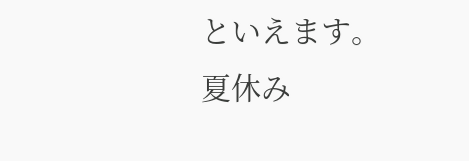といえます。
夏休み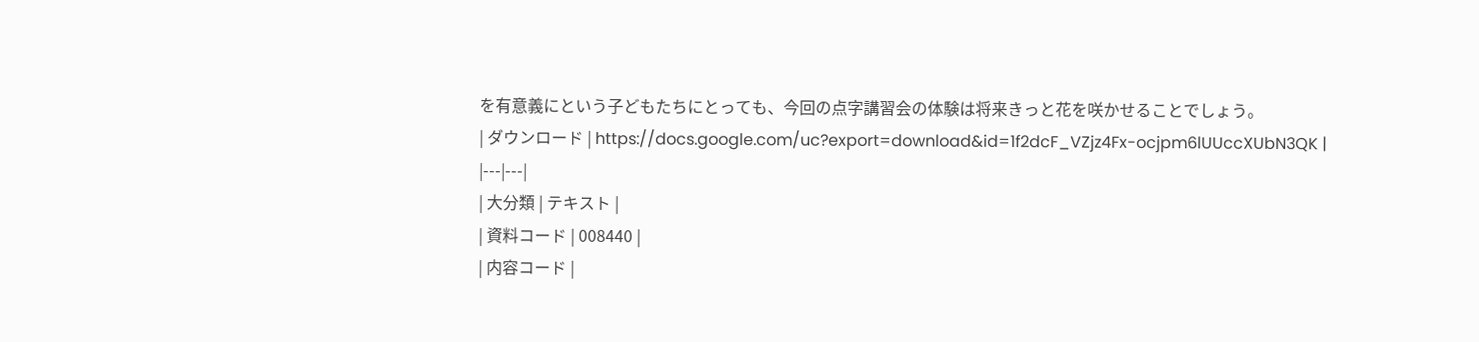を有意義にという子どもたちにとっても、今回の点字講習会の体験は将来きっと花を咲かせることでしょう。
| ダウンロード | https://docs.google.com/uc?export=download&id=1f2dcF_VZjz4Fx-ocjpm6lUUccXUbN3QK |
|---|---|
| 大分類 | テキスト |
| 資料コード | 008440 |
| 内容コード |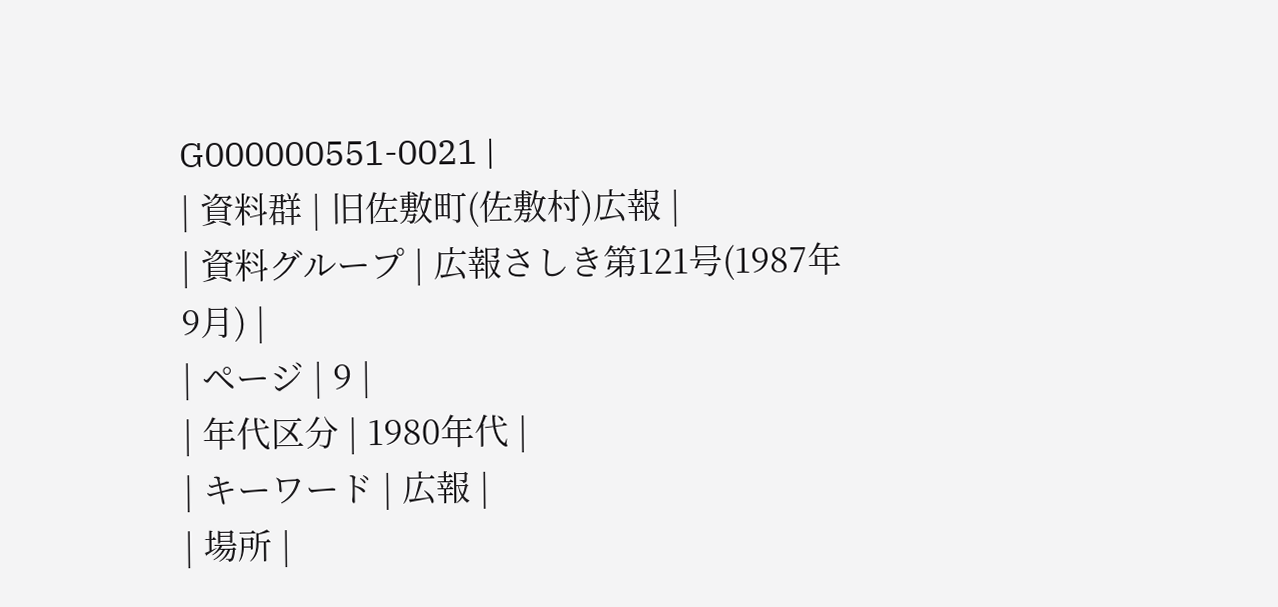G000000551-0021 |
| 資料群 | 旧佐敷町(佐敷村)広報 |
| 資料グループ | 広報さしき第121号(1987年9月) |
| ページ | 9 |
| 年代区分 | 1980年代 |
| キーワード | 広報 |
| 場所 |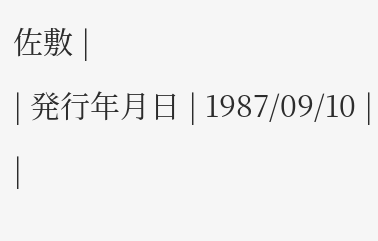佐敷 |
| 発行年月日 | 1987/09/10 |
|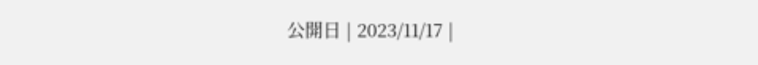公開日 | 2023/11/17 |